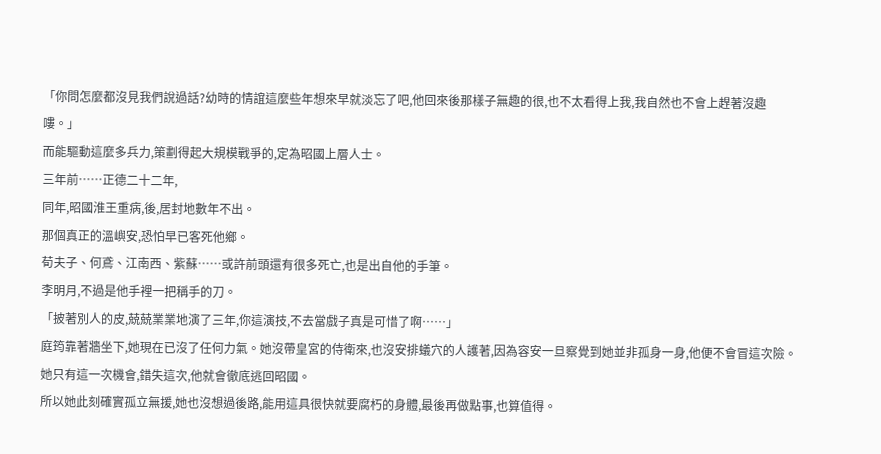「你問怎麼都沒見我們說過話?幼時的情誼這麼些年想來早就淡忘了吧,他回來後那樣子無趣的很,也不太看得上我,我自然也不會上趕著沒趣嘍。」
而能驅動這麼多兵力,策劃得起大規模戰爭的,定為昭國上層人士。
三年前……正德二十二年,
同年,昭國淮王重病,後,居封地數年不出。
那個真正的溫嶼安,恐怕早已客死他鄉。
荀夫子、何鳶、江南西、紫蘇……或許前頭還有很多死亡,也是出自他的手筆。
李明月,不過是他手裡一把稱手的刀。
「披著別人的皮,兢兢業業地演了三年,你這演技,不去當戲子真是可惜了啊……」
庭筠靠著牆坐下,她現在已沒了任何力氣。她沒帶皇宮的侍衛來,也沒安排蟻穴的人護著,因為容安一旦察覺到她並非孤身一身,他便不會冒這次險。
她只有這一次機會,錯失這次,他就會徹底逃回昭國。
所以她此刻確實孤立無援,她也沒想過後路,能用這具很快就要腐朽的身體,最後再做點事,也算值得。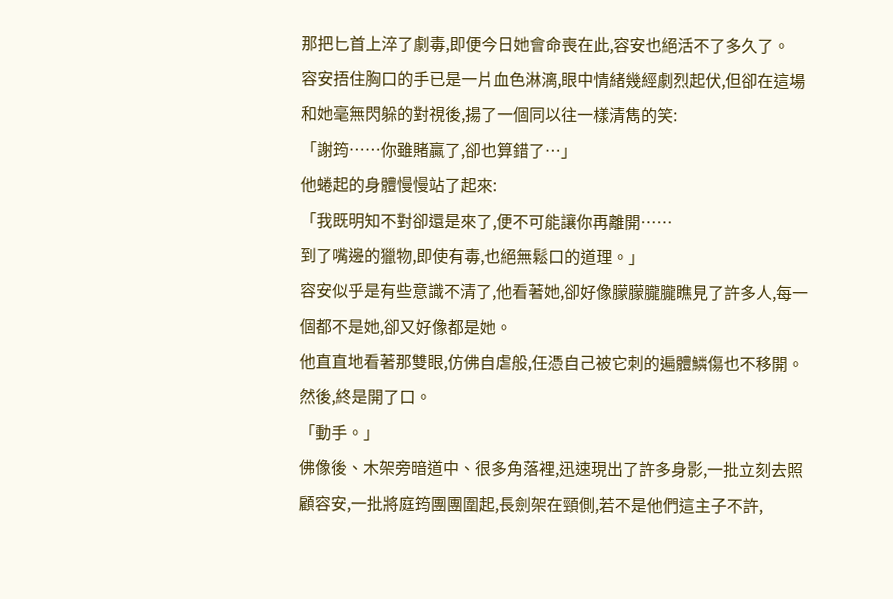那把匕首上淬了劇毒,即便今日她會命喪在此,容安也絕活不了多久了。
容安捂住胸口的手已是一片血色淋漓,眼中情緒幾經劇烈起伏,但卻在這場和她毫無閃躲的對視後,揚了一個同以往一樣清雋的笑:
「謝筠……你雖賭贏了,卻也算錯了…」
他蜷起的身體慢慢站了起來:
「我既明知不對卻還是來了,便不可能讓你再離開……
到了嘴邊的獵物,即使有毒,也絕無鬆口的道理。」
容安似乎是有些意識不清了,他看著她,卻好像朦朦朧朧瞧見了許多人,每一個都不是她,卻又好像都是她。
他直直地看著那雙眼,仿佛自虐般,任憑自己被它刺的遍體鱗傷也不移開。
然後,終是開了口。
「動手。」
佛像後、木架旁暗道中、很多角落裡,迅速現出了許多身影,一批立刻去照顧容安,一批將庭筠團團圍起,長劍架在頸側,若不是他們這主子不許,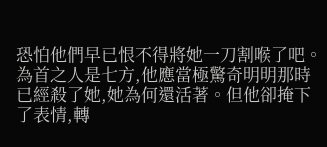恐怕他們早已恨不得將她一刀割喉了吧。
為首之人是七方,他應當極驚奇明明那時已經殺了她,她為何還活著。但他卻掩下了表情,轉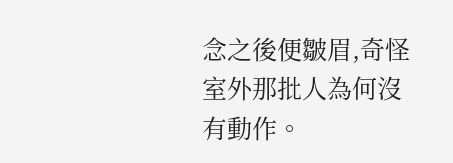念之後便皺眉,奇怪室外那批人為何沒有動作。